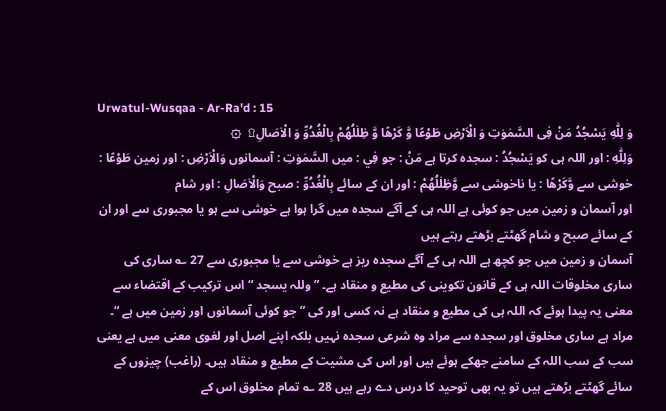Urwatul-Wusqaa - Ar-Ra'd : 15
وَ لِلّٰهِ یَسْجُدُ مَنْ فِی السَّمٰوٰتِ وَ الْاَرْضِ طَوْعًا وَّ كَرْهًا وَّ ظِلٰلُهُمْ بِالْغُدُوِّ وَ الْاٰصَالِ۩  ۞
وَلِلّٰهِ : اور اللہ ہی کو يَسْجُدُ : سجدہ کرتا ہے مَنْ : جو فِي : میں السَّمٰوٰتِ : آسمانوں وَالْاَرْضِ : اور زمین طَوْعًا : خوشی سے وَّكَرْهًا : یا ناخوشی سے وَّظِلٰلُهُمْ : اور ان کے سائے بِالْغُدُوِّ : صبح وَالْاٰصَالِ : اور شام
اور آسمان و زمین میں جو کوئی ہے اللہ ہی کے آگے سجدہ میں گرا ہوا ہے خوشی سے ہو یا مجبوری سے اور ان کے سائے صبح و شام گھٹتے بڑھتے رہتے ہیں
آسمان و زمین میں جو کچھ ہے اللہ ہی کے آگے سجدہ ریز ہے خوشی سے یا مجبوری سے 27 ؎ ساری کی ساری مخلوقات اللہ ہی کے قانون تکوینی کی مطیع و منقاد ہے۔ ” وللہ یسجد “ اس ترکیب کے اقتضاء سے معنی یہ پیدا ہوئے کہ اللہ ہی کی مطیع و منقاد ہے نہ کسی اور کی ” جو کوئی آسمانوں اور زمین میں ہے “۔ مراد ہے ساری مخلوق اور سجدہ سے مراد وہ شرعی سجدہ نہیں بلکہ اپنے اصل اور لغوی معنی میں ہے یعنی سب کے سب اللہ کے سامنے جھکے ہوئے ہیں اور اس کی مشیت کے مطیع و منقاد ہیں۔ (راغب) چیزوں کے سائے گھٹتے بڑھتے ہیں تو یہ بھی توحید کا درس دے رہے ہیں 28 ؎ تمام مخلوق اس کے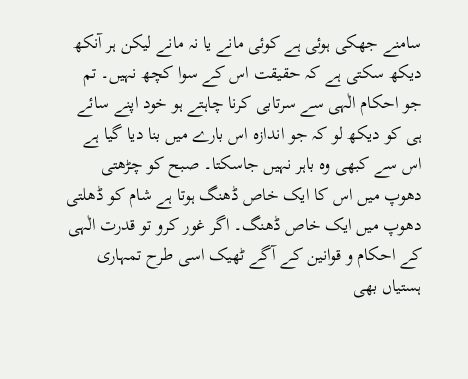سامنے جھکی ہوئی ہے کوئی مانے یا نہ مانے لیکن ہر آنکھ دیکھ سکتی ہے کہ حقیقت اس کے سوا کچھ نہیں۔ تم جو احکام الٰہی سے سرتابی کرنا چاہتے ہو خود اپنے سائے ہی کو دیکھ لو کہ جو اندازہ اس بارے میں بنا دیا گیا ہے اس سے کبھی وہ باہر نہیں جاسکتا۔ صبح کو چڑھتی دھوپ میں اس کا ایک خاص ڈھنگ ہوتا ہے شام کو ڈھلتی دھوپ میں ایک خاص ڈھنگ۔ اگر غور کرو تو قدرت الٰہی کے احکام و قوانین کے آگے ٹھیک اسی طرح تمہاری ہستیاں بھی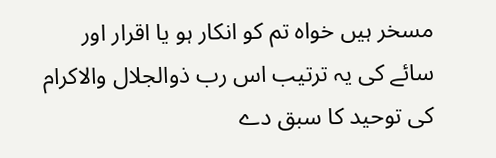مسخر ہیں خواہ تم کو انکار ہو یا اقرار اور سائے کی یہ ترتیب اس رب ذوالجلال والاکرام کی توحید کا سبق دے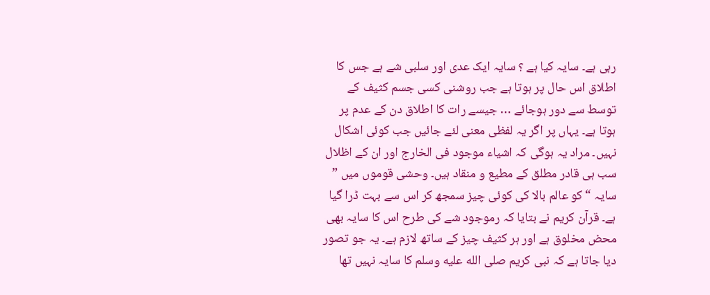رہی ہے۔ سایہ کیا ہے ؟ سایہ ایک عدی اور سلبی شے ہے جس کا اطلاق اس حال پر ہوتا ہے جب روشنی کسی جسم کثیف کے توسط سے دور ہوجائے … جیسے رات کا اطلاق دن کے عدم پر ہوتا ہے۔ یہاں پر اگر یہ لفظی معنی لئے جائیں جب کوئی اشکال نہیں۔ مراد یہ ہوگی کہ اشیاء موجود فی الخارج اور ان کے اظلال سب ہی قادر مطلق کے مطیع و منقاد ہیں۔ وحشی قوموں میں ” سایہ “ کو عالم بالا کی کوئی چیز سمجھ کر اس سے بہت ڈرا گیا ہے۔ قرآن کریم نے بتایا کہ رموجود شے کی طرح اس کا سایہ بھی محض مخلوق ہے اور ہر کثیف چیز کے ساتھ لازم ہے۔ یہ جو تصور دیا جاتا ہے کہ نبی کریم صلى الله عليه وسلم کا سایہ نہیں تھا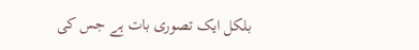بلکل ایک تصوری بات ہے جس کی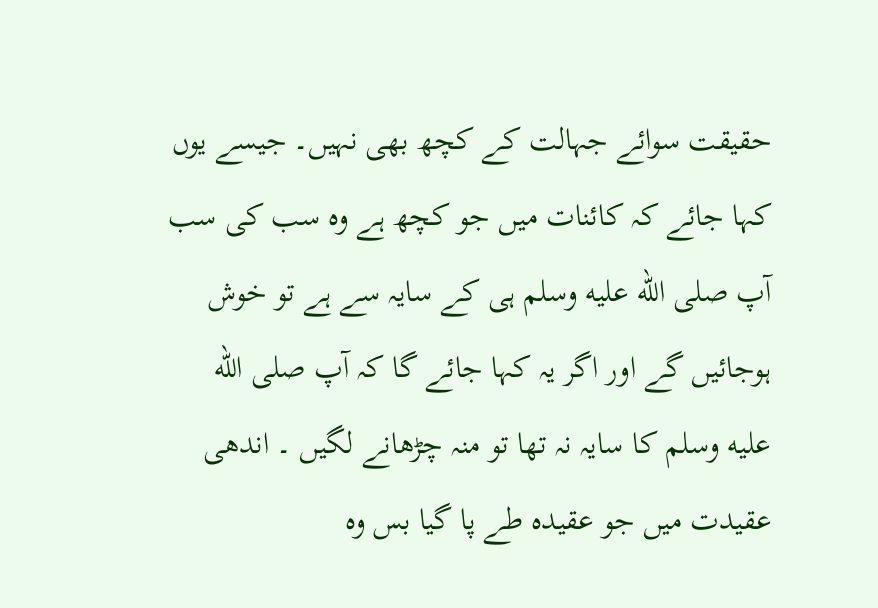حقیقت سوائے جہالت کے کچھ بھی نہیں۔ جیسے یوں کہا جائے کہ کائنات میں جو کچھ ہے وہ سب کی سب آپ صلى الله عليه وسلم ہی کے سایہ سے ہے تو خوش ہوجائیں گے اور اگر یہ کہا جائے گا کہ آپ صلى الله عليه وسلم کا سایہ نہ تھا تو منہ چڑھانے لگیں ۔ اندھی عقیدت میں جو عقیدہ طے پا گیا بس وہ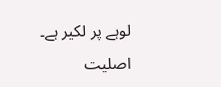لوہے پر لکیر ہے۔ اصلیت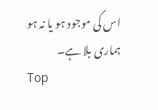اس کی موجود ہو یا نہ ہو ہماری بلا ہے۔
Top